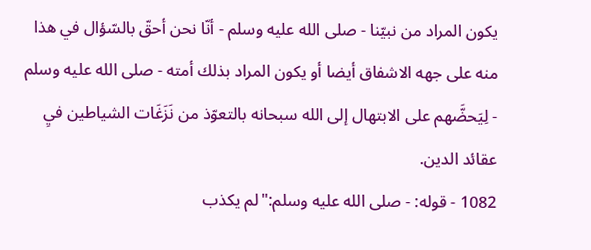يكون المراد من نبيّنا - صلى الله عليه وسلم - أنّا نحن أحقّ بالسّؤال في هذا منه على جهه الاشفاق أيضا أو يكون المراد بذلك أمته - صلى الله عليه وسلم - لِيَحضَّهم على الابتهال إلى الله سبحانه بالتعوّذ من نَزَغَات الشياطين فيِ عقائد الدين.
1082 - قوله: - صلى الله عليه وسلم:"لم يكذب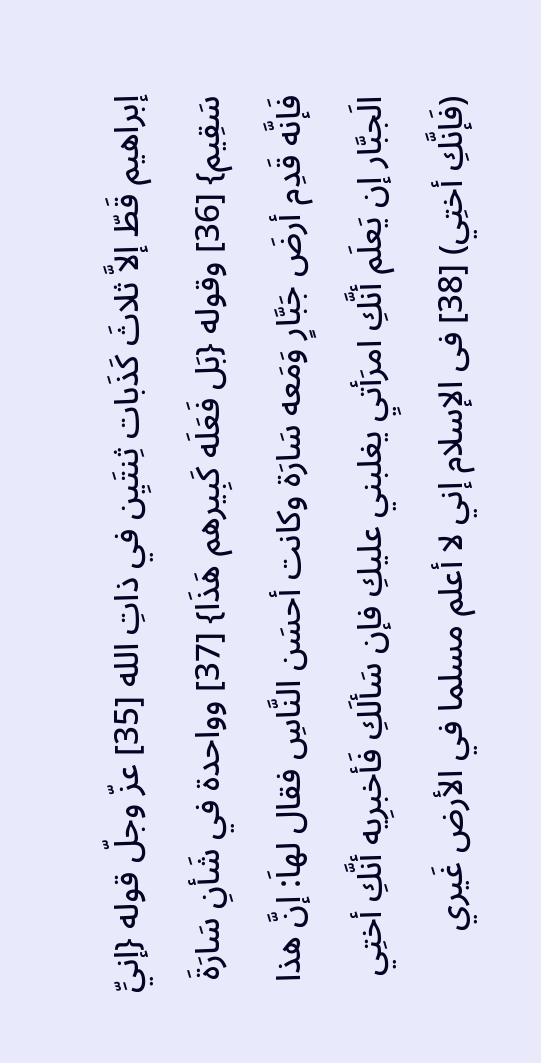إبراهيم قَطّ إلاَّ ثلاثَ كَذَبات ثِنتَيِن في ذاتِ الله [35] عزّ وجلّ قوله {إنيِّ سَقِيم} [36] وقوله {بَل فَعَلَه كَبِيرهم هَذَا} [37] وواحدة في شَأنِ سَارَةَ فَإنَّه قَدِم أرضَ جَبَّارٍ وَمَعه سَارَة وكانت أحسَن النَّاسِ فقال لهاَ: إنَّ هذا الَجبَّار إن يَعلَم أنَّكِ امرَأتيِ يغلبني عليكِ فإن سَألَكِ فَأخبرِيه أنَّكِ أختِي (فَإنَّكِ أختِي) [38] فى الإسلام إني لا أعلم مسلما في الأرض غَيري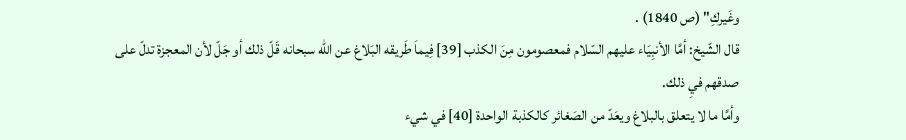وغَيركِ" (ص 1840) .
قال الشّيخ: أمَّا الأنبِيَاء عليهم السّلام فمعصومون مِنَ الكذب [39] فِيماَ طَريقه البَلاغ عن الله سبحانه قَلّ ذلك أو جَلّ لأن المعجزة تدلّ على صدقهم فيِ ذلك.
وأمَّا ما لا يتعلق بالبلاغ ويعَدّ من الصَغائر كالكذبة الواحدة [40] في شيء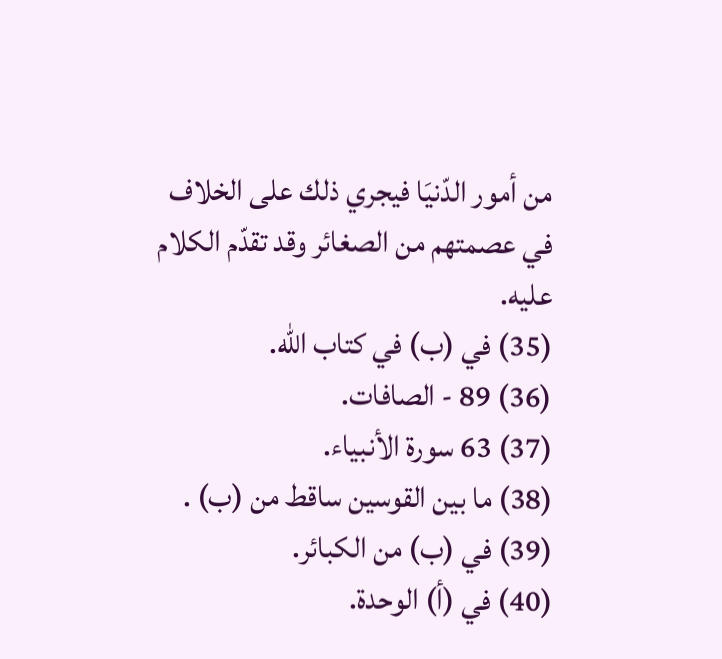من أمور الدّنيَا فيجري ذلك على الخلاف في عصمتهم من الصغائر وقد تقدّم الكلام عليه.
(35) في (ب) في كتاب الله.
(36) 89 - الصافات.
(37) 63 سورة الأنبياء.
(38) ما بين القوسين ساقط من (ب) .
(39) في (ب) من الكبائر.
(40) في (أ) الوحدة.